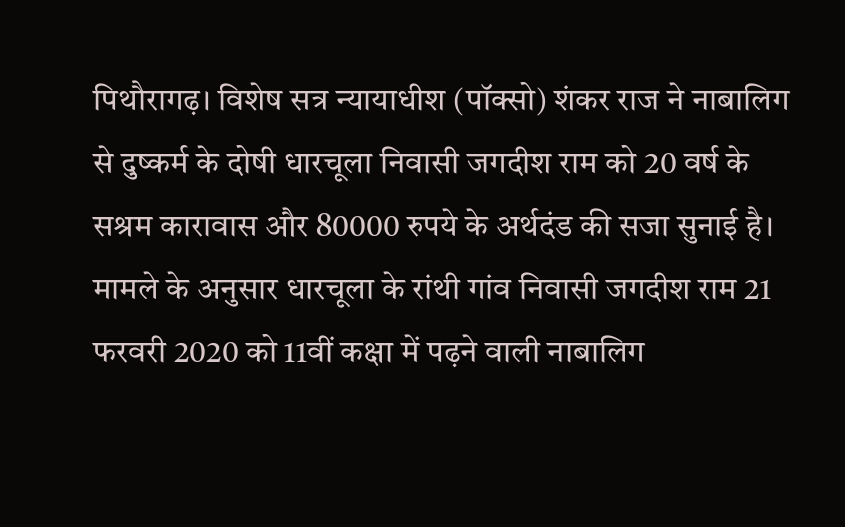पिथौरागढ़। विशेष सत्र न्यायाधीश (पॉक्सो) शंकर राज ने नाबालिग से दुष्कर्म के दोषी धारचूला निवासी जगदीश राम को 20 वर्ष के सश्रम कारावास और 80000 रुपये के अर्थदंड की सजा सुनाई है।
मामले के अनुसार धारचूला के रांथी गांव निवासी जगदीश राम 21 फरवरी 2020 को 11वीं कक्षा में पढ़ने वाली नाबालिग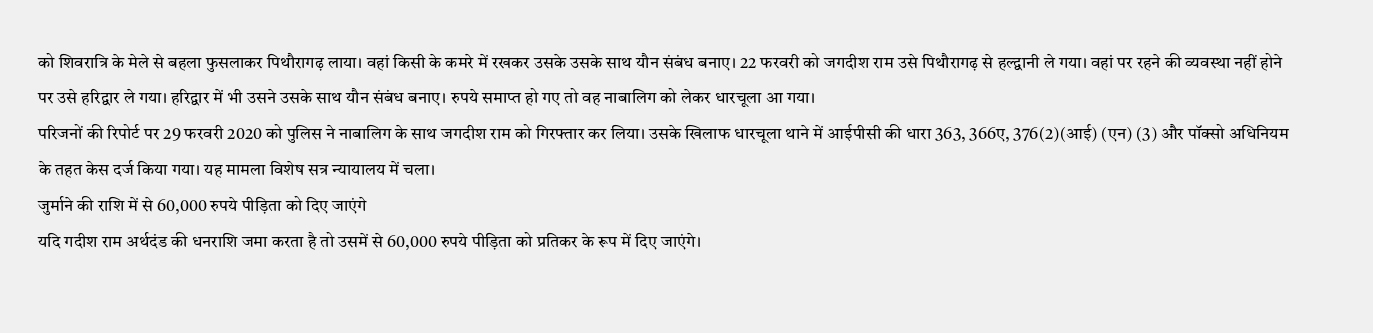को शिवरात्रि के मेले से बहला फुसलाकर पिथौरागढ़ लाया। वहां किसी के कमरे में रखकर उसके उसके साथ यौन संबंध बनाए। 22 फरवरी को जगदीश राम उसे पिथौरागढ़ से हल्द्वानी ले गया। वहां पर रहने की व्यवस्था नहीं होने पर उसे हरिद्वार ले गया। हरिद्वार में भी उसने उसके साथ यौन संबंध बनाए। रुपये समाप्त हो गए तो वह नाबालिग को लेकर धारचूला आ गया।
परिजनों की रिपोर्ट पर 29 फरवरी 2020 को पुलिस ने नाबालिग के साथ जगदीश राम को गिरफ्तार कर लिया। उसके खिलाफ धारचूला थाने में आईपीसी की धारा 363, 366ए, 376(2)(आई) (एन) (3) और पॉक्सो अधिनियम के तहत केस दर्ज किया गया। यह मामला विशेष सत्र न्यायालय में चला।
जुर्माने की राशि में से 60,000 रुपये पीड़िता को दिए जाएंगे
यदि गदीश राम अर्थदंड की धनराशि जमा करता है तो उसमें से 60,000 रुपये पीड़िता को प्रतिकर के रूप में दिए जाएंगे।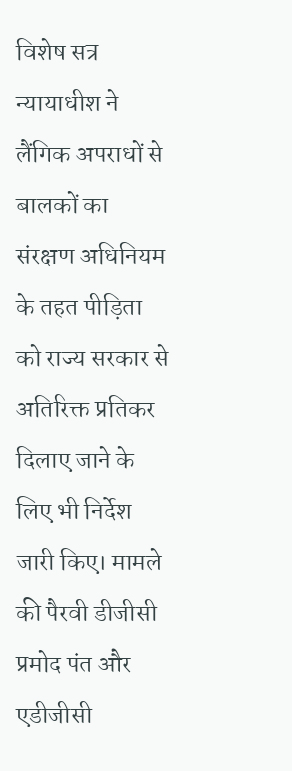विशेष सत्र न्यायाधीश ने लैंगिक अपराधों से बालकों का संरक्षण अधिनियम के तहत पीड़िता को राज्य सरकार से अतिरिक्त प्रतिकर दिलाए जाने के लिए भी निर्देश जारी किए। मामले की पैरवी डीजीसी प्रमोद पंत और एडीजीसी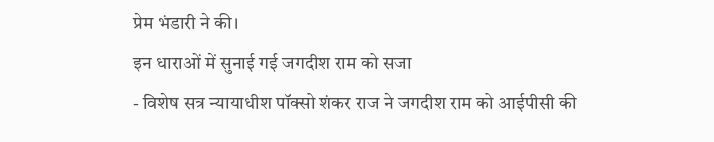प्रेम भंडारी ने की।
इन धाराओं में सुनाई गई जगदीश राम को सजा
- विशेष सत्र न्यायाधीश पॉक्सो शंकर राज ने जगदीश राम को आईपीसी की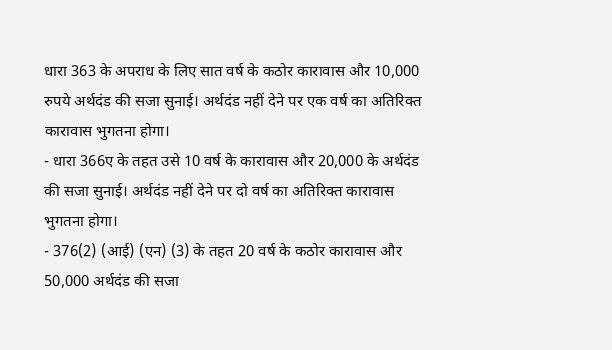धारा 363 के अपराध के लिए सात वर्ष के कठोर कारावास और 10,000 रुपये अर्थदंड की सजा सुनाई। अर्थदंड नहीं देने पर एक वर्ष का अतिरिक्त कारावास भुगतना होगा।
- धारा 366ए के तहत उसे 10 वर्ष के कारावास और 20,000 के अर्थदंड की सजा सुनाई। अर्थदंड नहीं देने पर दो वर्ष का अतिरिक्त कारावास भुगतना होगा।
- 376(2) (आई) (एन) (3) के तहत 20 वर्ष के कठोर कारावास और 50,000 अर्थदंड की सजा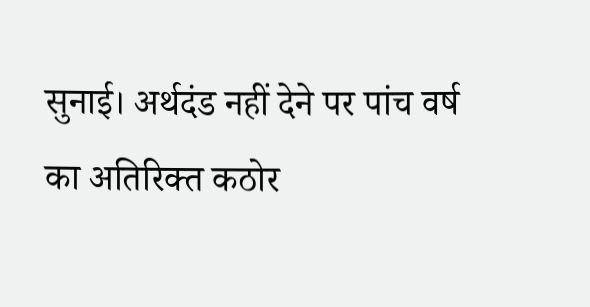सुनाई। अर्थदंड नहीं देने पर पांच वर्ष का अतिरिक्त कठोर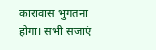कारावास भुगतना होगा। सभी सजाएं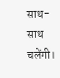साथ-साथ चलेंगी।